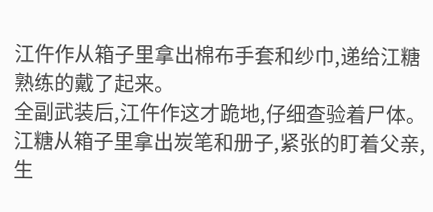江仵作从箱子里拿出棉布手套和纱巾,递给江糖熟练的戴了起来。
全副武装后,江仵作这才跪地,仔细查验着尸体。
江糖从箱子里拿出炭笔和册子,紧张的盯着父亲,生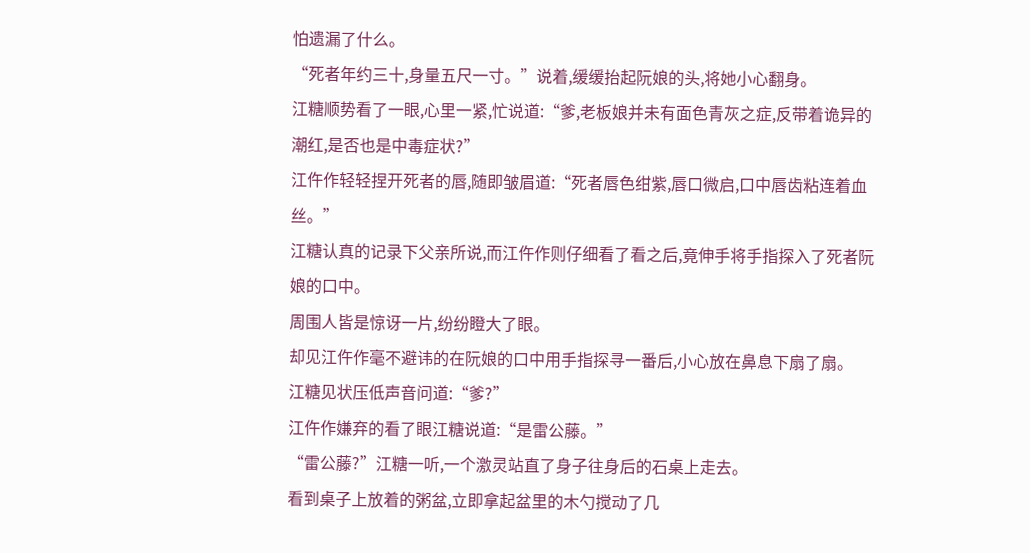怕遗漏了什么。
“死者年约三十,身量五尺一寸。”说着,缓缓抬起阮娘的头,将她小心翻身。
江糖顺势看了一眼,心里一紧,忙说道:“爹,老板娘并未有面色青灰之症,反带着诡异的潮红,是否也是中毒症状?”
江仵作轻轻捏开死者的唇,随即皱眉道:“死者唇色绀紫,唇口微启,口中唇齿粘连着血丝。”
江糖认真的记录下父亲所说,而江仵作则仔细看了看之后,竟伸手将手指探入了死者阮娘的口中。
周围人皆是惊讶一片,纷纷瞪大了眼。
却见江仵作毫不避讳的在阮娘的口中用手指探寻一番后,小心放在鼻息下扇了扇。
江糖见状压低声音问道:“爹?”
江仵作嫌弃的看了眼江糖说道:“是雷公藤。”
“雷公藤?”江糖一听,一个激灵站直了身子往身后的石桌上走去。
看到桌子上放着的粥盆,立即拿起盆里的木勺搅动了几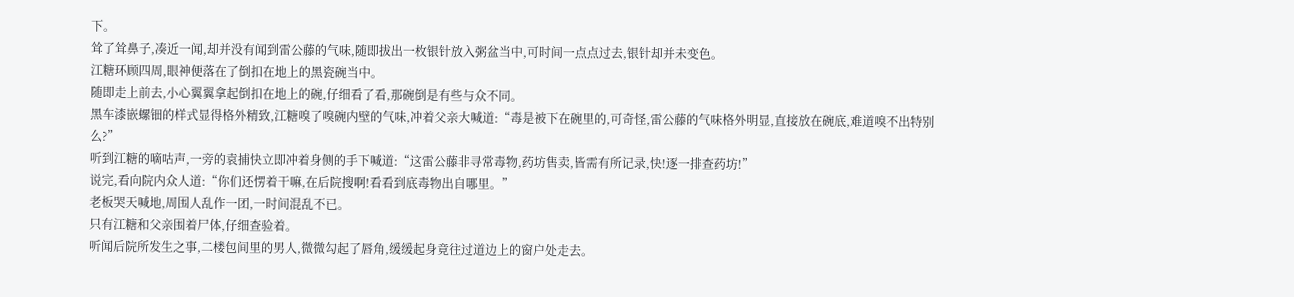下。
耸了耸鼻子,凑近一闻,却并没有闻到雷公藤的气味,随即拔出一枚银针放入粥盆当中,可时间一点点过去,银针却并未变色。
江糖环顾四周,眼神便落在了倒扣在地上的黑瓷碗当中。
随即走上前去,小心翼翼拿起倒扣在地上的碗,仔细看了看,那碗倒是有些与众不同。
黑车漆嵌螺钿的样式显得格外精致,江糖嗅了嗅碗内壁的气味,冲着父亲大喊道:“毒是被下在碗里的,可奇怪,雷公藤的气味格外明显,直接放在碗底,难道嗅不出特别么?”
听到江糖的嘀咕声,一旁的袁捕快立即冲着身侧的手下喊道:“这雷公藤非寻常毒物,药坊售卖,皆需有所记录,快!逐一排查药坊!”
说完,看向院内众人道:“你们还愣着干嘛,在后院搜啊!看看到底毒物出自哪里。”
老板哭天喊地,周围人乱作一团,一时间混乱不已。
只有江糖和父亲围着尸体,仔细查验着。
听闻后院所发生之事,二楼包间里的男人,微微勾起了唇角,缓缓起身竟往过道边上的窗户处走去。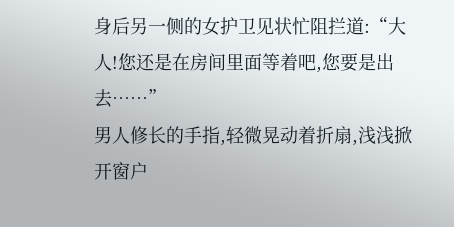身后另一侧的女护卫见状忙阻拦道:“大人!您还是在房间里面等着吧,您要是出去……”
男人修长的手指,轻微晃动着折扇,浅浅掀开窗户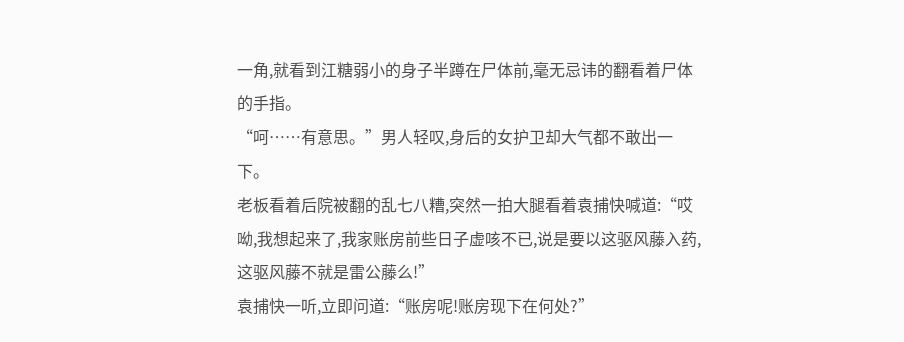一角,就看到江糖弱小的身子半蹲在尸体前,毫无忌讳的翻看着尸体的手指。
“呵……有意思。”男人轻叹,身后的女护卫却大气都不敢出一下。
老板看着后院被翻的乱七八糟,突然一拍大腿看着袁捕快喊道:“哎呦,我想起来了,我家账房前些日子虚咳不已,说是要以这驱风藤入药,这驱风藤不就是雷公藤么!”
袁捕快一听,立即问道:“账房呢!账房现下在何处?”